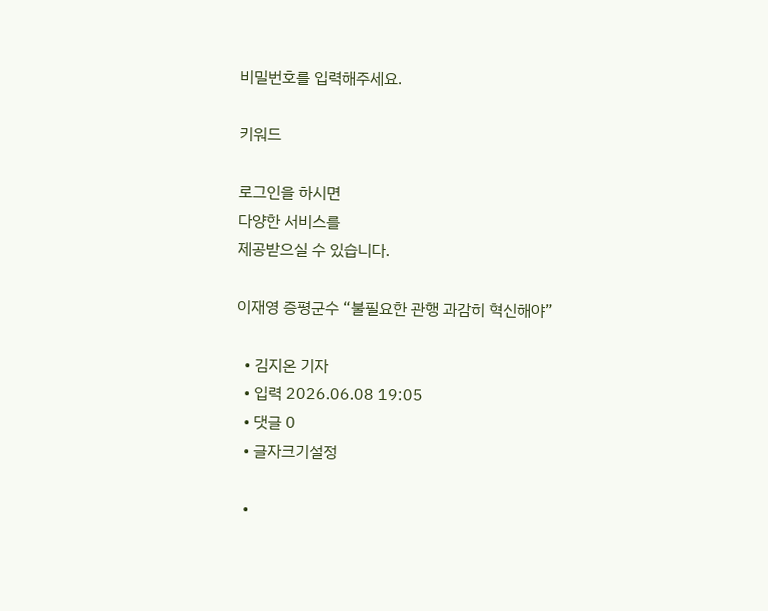비밀번호를 입력해주세요.

키워드

로그인을 하시면
다양한 서비스를
제공받으실 수 있습니다.

이재영 증평군수 “불필요한 관행 과감히 혁신해야”

  • 김지온 기자
  • 입력 2026.06.08 19:05
  • 댓글 0
  • 글자크기설정

  •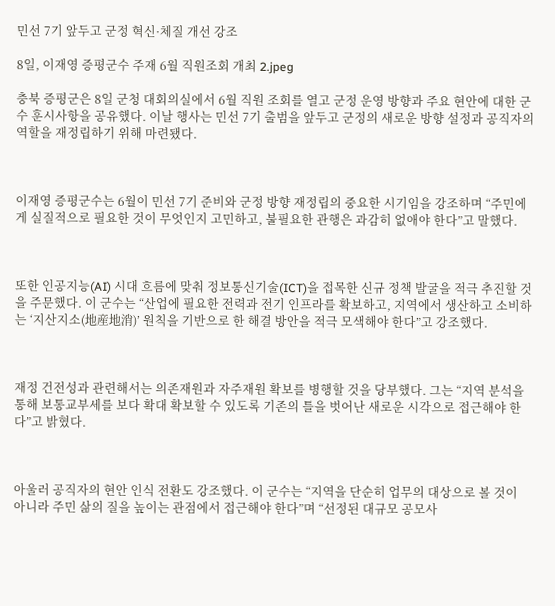민선 7기 앞두고 군정 혁신·체질 개선 강조

8일, 이재영 증평군수 주재 6월 직원조회 개최 2.jpeg

충북 증평군은 8일 군청 대회의실에서 6월 직원 조회를 열고 군정 운영 방향과 주요 현안에 대한 군수 훈시사항을 공유했다. 이날 행사는 민선 7기 출범을 앞두고 군정의 새로운 방향 설정과 공직자의 역할을 재정립하기 위해 마련됐다.



이재영 증평군수는 6월이 민선 7기 준비와 군정 방향 재정립의 중요한 시기임을 강조하며 “주민에게 실질적으로 필요한 것이 무엇인지 고민하고, 불필요한 관행은 과감히 없애야 한다”고 말했다.



또한 인공지능(AI) 시대 흐름에 맞춰 정보통신기술(ICT)을 접목한 신규 정책 발굴을 적극 추진할 것을 주문했다. 이 군수는 “산업에 필요한 전력과 전기 인프라를 확보하고, 지역에서 생산하고 소비하는 ‘지산지소(地産地消)’ 원칙을 기반으로 한 해결 방안을 적극 모색해야 한다”고 강조했다.



재정 건전성과 관련해서는 의존재원과 자주재원 확보를 병행할 것을 당부했다. 그는 “지역 분석을 통해 보통교부세를 보다 확대 확보할 수 있도록 기존의 틀을 벗어난 새로운 시각으로 접근해야 한다”고 밝혔다.



아울러 공직자의 현안 인식 전환도 강조했다. 이 군수는 “지역을 단순히 업무의 대상으로 볼 것이 아니라 주민 삶의 질을 높이는 관점에서 접근해야 한다”며 “선정된 대규모 공모사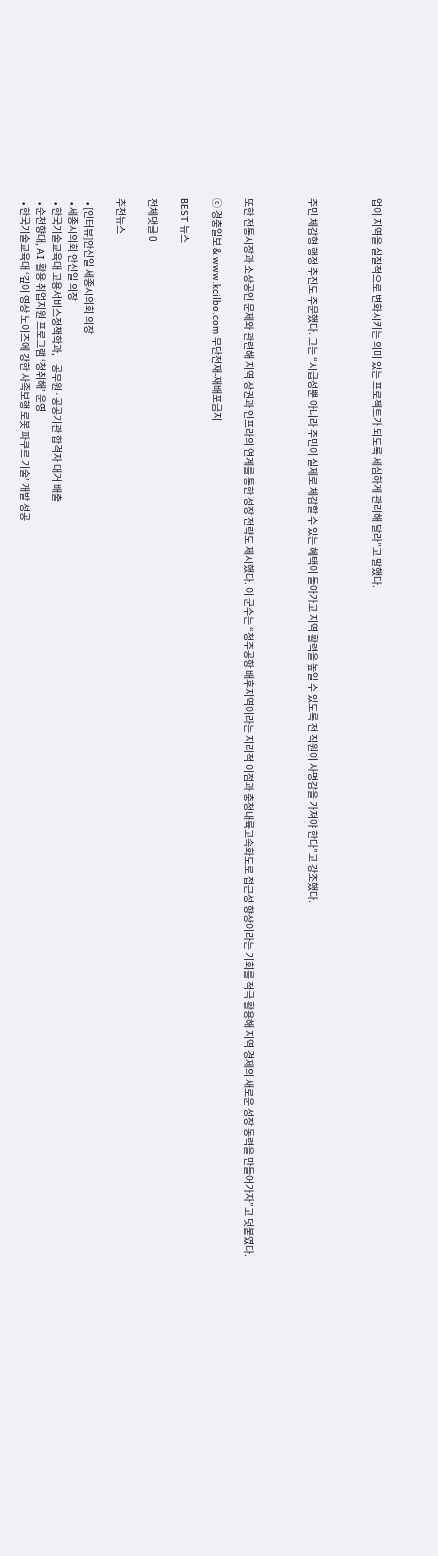업이 지역을 실질적으로 변화시키는 의미 있는 프로젝트가 되도록 세심하게 관리해 달라”고 말했다.



주민 체감형 행정 추진도 주문했다. 그는 “시급성뿐 아니라 주민이 실제로 체감할 수 있는 혜택이 돌아가고 지역 활력을 높일 수 있도록 전 직원이 사명감을 가져야 한다”고 강조했다.



또한 전통시장과 소상공인 문제와 관련해 지역 상권과 인프라의 연계를 통한 성장 전략도 제시했다. 이 군수는 “청주공항 배후지역이라는 지리적 이점과 충청내륙고속화도로 접근성 향상이라는 기회를 적극 활용해 지역 경제의 새로운 성장 동력을 만들어가자”고 덧붙였다.

ⓒ 경충일보 & www.kcilbo.com 무단전재-재배포금지

BEST 뉴스

전체댓글 0

추천뉴스

  • [인터뷰]안신일 세종시의회 의장
  • 세종시의회 안신일 의장
  • 한국기술교육대 고용서비스정책학과,    공무원·공공기관 합격자 대거 배출
  • 순천향대, AI 활용 취업지원 프로그램 ‘청취해’ 운영
  • 한국기술교육대 ‘깊이 영상 노이즈에 강한 사족보행 로봇 파쿠르 기술’ 개발 성공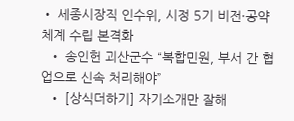• 세종시장직 인수위, 시정 5기 비전·공약 체계 수립 본격화
  • 송인헌 괴산군수 “복합민원, 부서 간 협업으로 신속 처리해야”
  • [상식더하기] 자기소개만 잘해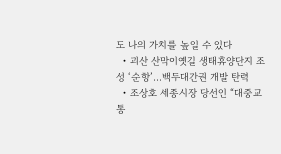도 나의 가치를 높일 수 있다
  • 괴산 산막이옛길 생태휴양단지 조성 ‘순항’…백두대간권 개발 탄력
  • 조상호 세종시장 당선인 “대중교통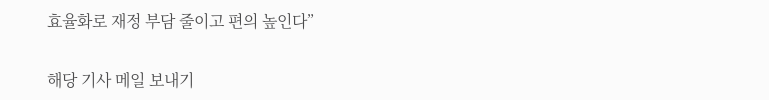효율화로 재정 부담 줄이고 편의 높인다”

해당 기사 메일 보내기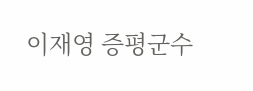이재영 증평군수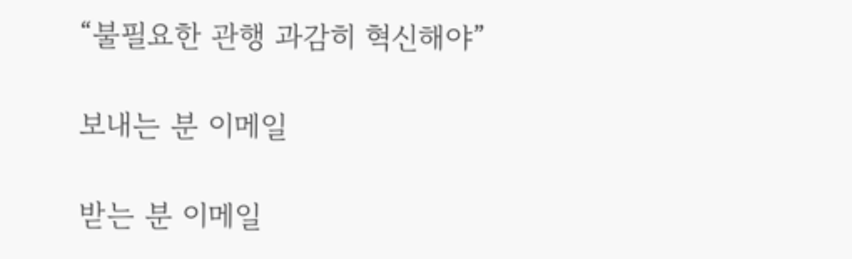“불필요한 관행 과감히 혁신해야”

보내는 분 이메일

받는 분 이메일